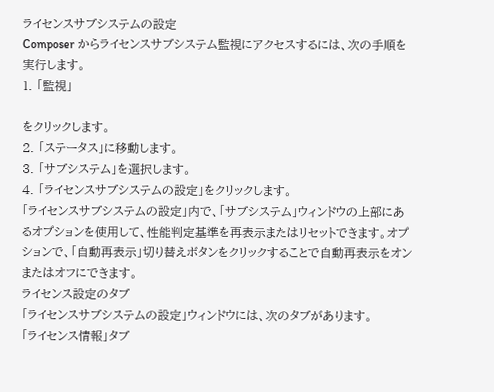ライセンスサブシステムの設定
Composer からライセンスサブシステム監視にアクセスするには、次の手順を実行します。
1. 「監視」

をクリックします。
2. 「ステータス」に移動します。
3. 「サブシステム」を選択します。
4. 「ライセンスサブシステムの設定」をクリックします。
「ライセンスサブシステムの設定」内で、「サブシステム」ウィンドウの上部にあるオプションを使用して、性能判定基準を再表示またはリセットできます。オプションで、「自動再表示」切り替えボタンをクリックすることで自動再表示をオンまたはオフにできます。
ライセンス設定のタブ
「ライセンスサブシステムの設定」ウィンドウには、次のタブがあります。
「ライセンス情報」タブ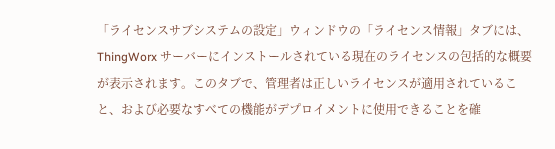「ライセンスサブシステムの設定」ウィンドウの「ライセンス情報」タブには、ThingWorx サーバーにインストールされている現在のライセンスの包括的な概要が表示されます。このタブで、管理者は正しいライセンスが適用されていること、および必要なすべての機能がデプロイメントに使用できることを確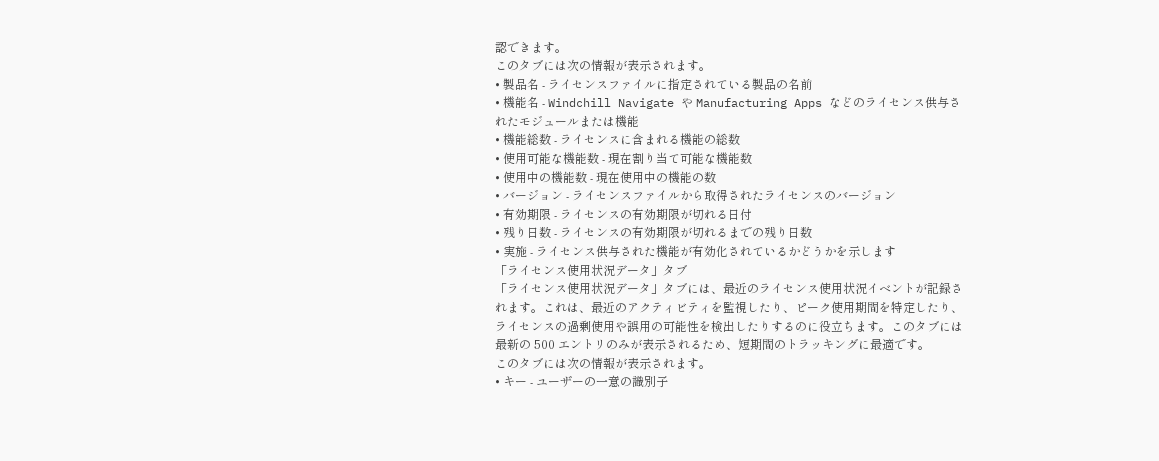認できます。
このタブには次の情報が表示されます。
• 製品名 - ライセンスファイルに指定されている製品の名前
• 機能名 - Windchill Navigate や Manufacturing Apps などのライセンス供与されたモジュールまたは機能
• 機能総数 - ライセンスに含まれる機能の総数
• 使用可能な機能数 - 現在割り当て可能な機能数
• 使用中の機能数 - 現在使用中の機能の数
• バージョン - ライセンスファイルから取得されたライセンスのバージョン
• 有効期限 - ライセンスの有効期限が切れる日付
• 残り日数 - ライセンスの有効期限が切れるまでの残り日数
• 実施 - ライセンス供与された機能が有効化されているかどうかを示します
「ライセンス使用状況データ」タブ
「ライセンス使用状況データ」タブには、最近のライセンス使用状況イベントが記録されます。これは、最近のアクティビティを監視したり、ピーク使用期間を特定したり、ライセンスの過剰使用や誤用の可能性を検出したりするのに役立ちます。このタブには最新の 500 エントリのみが表示されるため、短期間のトラッキングに最適です。
このタブには次の情報が表示されます。
• キー - ユーザーの一意の識別子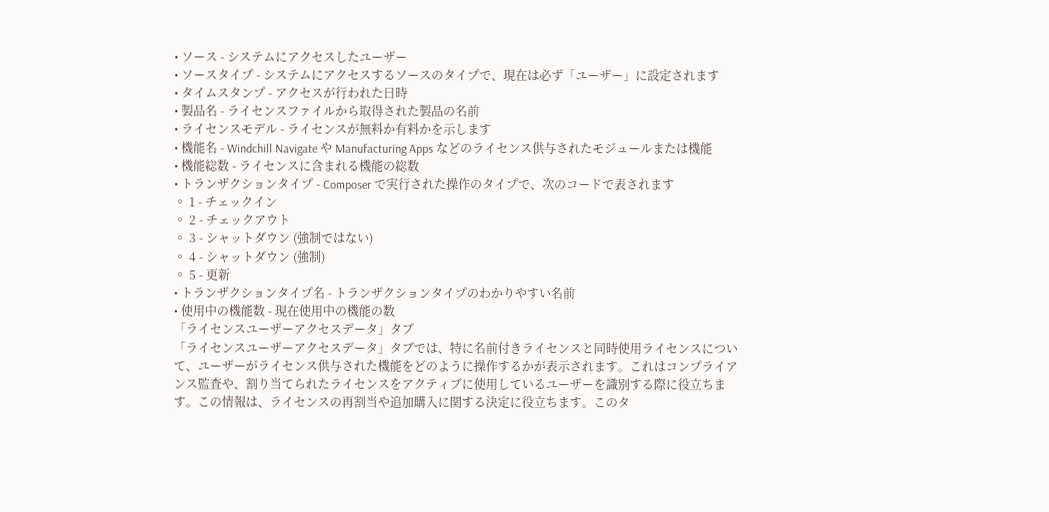• ソース - システムにアクセスしたユーザー
• ソースタイプ - システムにアクセスするソースのタイプで、現在は必ず「ユーザー」に設定されます
• タイムスタンプ - アクセスが行われた日時
• 製品名 - ライセンスファイルから取得された製品の名前
• ライセンスモデル - ライセンスが無料か有料かを示します
• 機能名 - Windchill Navigate や Manufacturing Apps などのライセンス供与されたモジュールまたは機能
• 機能総数 - ライセンスに含まれる機能の総数
• トランザクションタイプ - Composer で実行された操作のタイプで、次のコードで表されます
◦ 1 - チェックイン
◦ 2 - チェックアウト
◦ 3 - シャットダウン (強制ではない)
◦ 4 - シャットダウン (強制)
◦ 5 - 更新
• トランザクションタイプ名 - トランザクションタイプのわかりやすい名前
• 使用中の機能数 - 現在使用中の機能の数
「ライセンスユーザーアクセスデータ」タブ
「ライセンスユーザーアクセスデータ」タブでは、特に名前付きライセンスと同時使用ライセンスについて、ユーザーがライセンス供与された機能をどのように操作するかが表示されます。これはコンプライアンス監査や、割り当てられたライセンスをアクティブに使用しているユーザーを識別する際に役立ちます。この情報は、ライセンスの再割当や追加購入に関する決定に役立ちます。このタ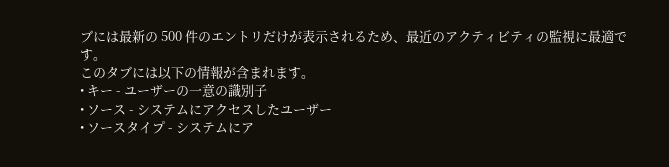ブには最新の 500 件のエントリだけが表示されるため、最近のアクティビティの監視に最適です。
このタブには以下の情報が含まれます。
• キー - ユーザーの一意の識別子
• ソース - システムにアクセスしたユーザー
• ソースタイプ - システムにア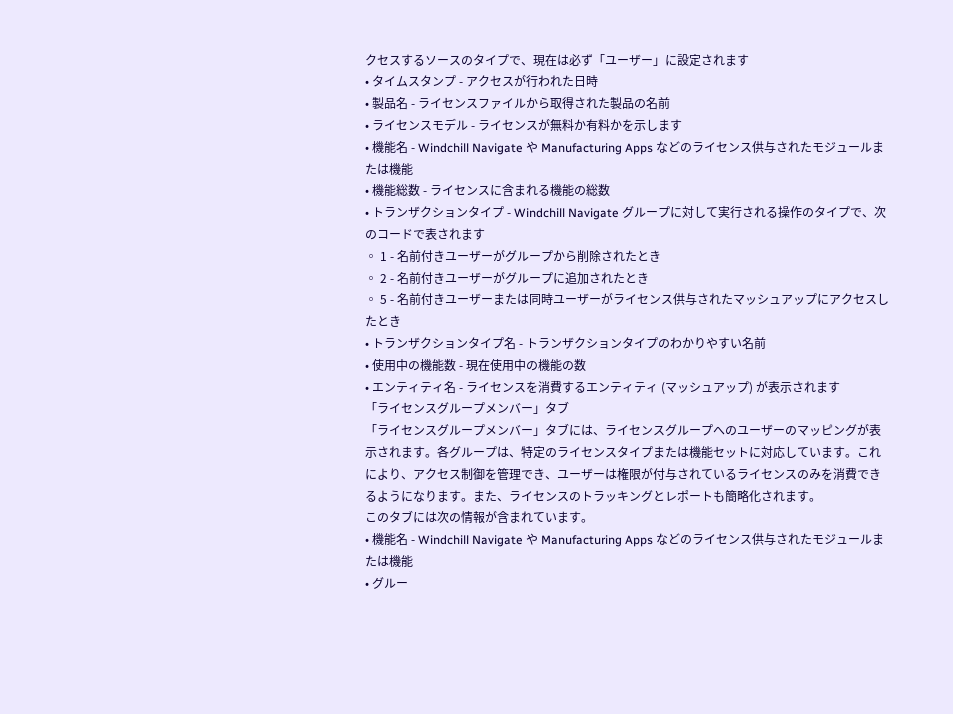クセスするソースのタイプで、現在は必ず「ユーザー」に設定されます
• タイムスタンプ - アクセスが行われた日時
• 製品名 - ライセンスファイルから取得された製品の名前
• ライセンスモデル - ライセンスが無料か有料かを示します
• 機能名 - Windchill Navigate や Manufacturing Apps などのライセンス供与されたモジュールまたは機能
• 機能総数 - ライセンスに含まれる機能の総数
• トランザクションタイプ - Windchill Navigate グループに対して実行される操作のタイプで、次のコードで表されます
◦ 1 - 名前付きユーザーがグループから削除されたとき
◦ 2 - 名前付きユーザーがグループに追加されたとき
◦ 5 - 名前付きユーザーまたは同時ユーザーがライセンス供与されたマッシュアップにアクセスしたとき
• トランザクションタイプ名 - トランザクションタイプのわかりやすい名前
• 使用中の機能数 - 現在使用中の機能の数
• エンティティ名 - ライセンスを消費するエンティティ (マッシュアップ) が表示されます
「ライセンスグループメンバー」タブ
「ライセンスグループメンバー」タブには、ライセンスグループへのユーザーのマッピングが表示されます。各グループは、特定のライセンスタイプまたは機能セットに対応しています。これにより、アクセス制御を管理でき、ユーザーは権限が付与されているライセンスのみを消費できるようになります。また、ライセンスのトラッキングとレポートも簡略化されます。
このタブには次の情報が含まれています。
• 機能名 - Windchill Navigate や Manufacturing Apps などのライセンス供与されたモジュールまたは機能
• グルー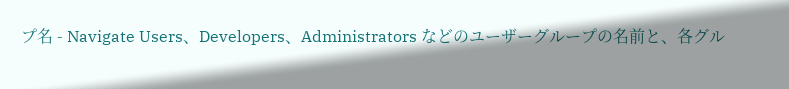プ名 - Navigate Users、Developers、Administrators などのユーザーグループの名前と、各グル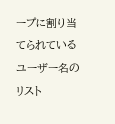ープに割り当てられているユーザー名のリスト